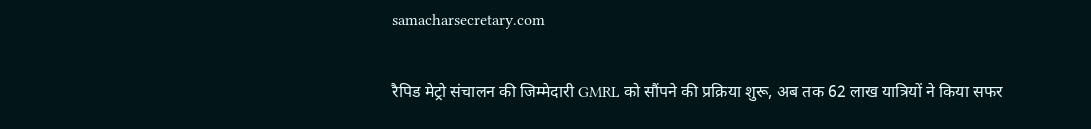samacharsecretary.com

रैपिड मेट्रो संचालन की जिम्मेदारी GMRL को सौंपने की प्रक्रिया शुरू, अब तक 62 लाख यात्रियों ने किया सफर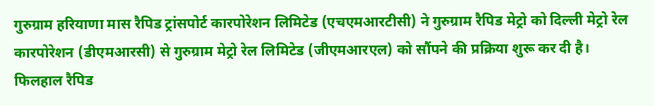गुरुग्राम हरियाणा मास रैपिड ट्रांसपोर्ट कारपोरेशन लिमिटेड (एचएमआरटीसी) ने गुरुग्राम रैपिड मेट्रो को दिल्ली मेट्रो रेल कारपोरेशन (डीएमआरसी) से गुरुग्राम मेट्रो रेल लिमिटेड (जीएमआरएल) को सौंपने की प्रक्रिया शुरू कर दी है। फिलहाल रैपिड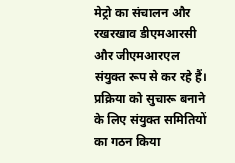मेट्रो का संचालन और रखरखाव डीएमआरसी और जीएमआरएल संयुक्त रूप से कर रहे हैं। प्रक्रिया को सुचारू बनाने के लिए संयुक्त समितियों का गठन किया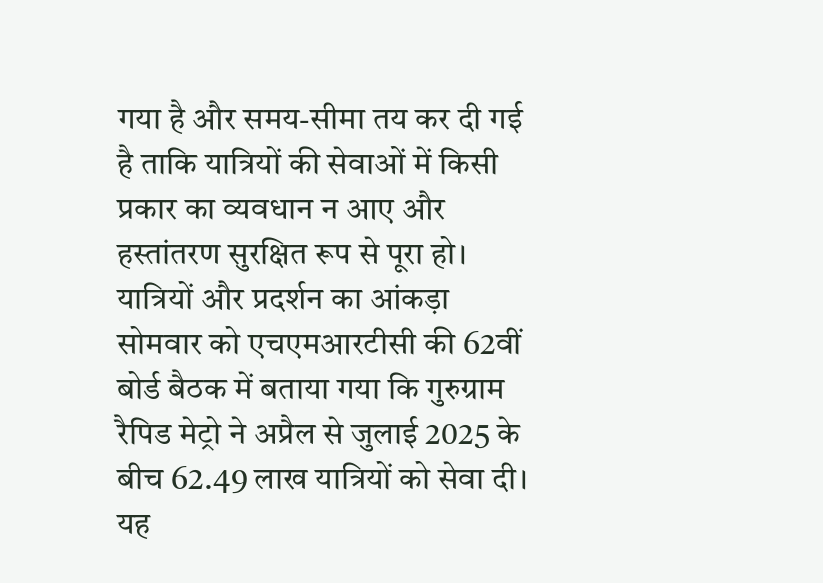गया है और समय-सीमा तय कर दी गई है ताकि यात्रियों की सेवाओं में किसी प्रकार का व्यवधान न आए और हस्तांतरण सुरक्षित रूप से पूरा हो। यात्रियों और प्रदर्शन का आंकड़ा सोमवार को एचएमआरटीसी की 62वीं बोर्ड बैठक में बताया गया कि गुरुग्राम रैपिड मेट्रो ने अप्रैल से जुलाई 2025 के बीच 62.49 लाख यात्रियों को सेवा दी। यह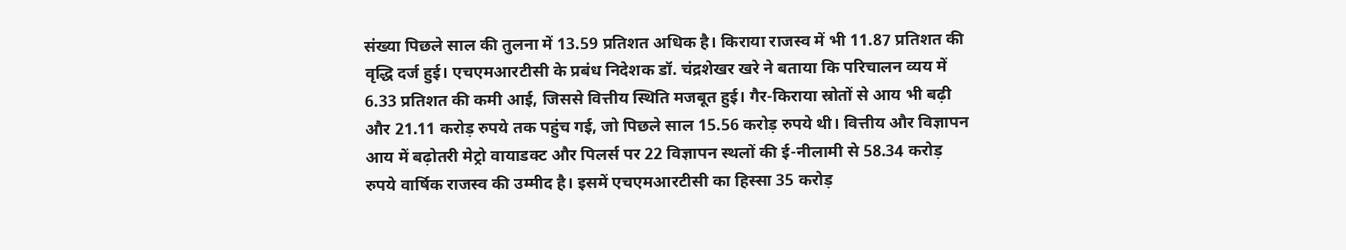संख्या पिछले साल की तुलना में 13.59 प्रतिशत अधिक है। किराया राजस्व में भी 11.87 प्रतिशत की वृद्धि दर्ज हुई। एचएमआरटीसी के प्रबंध निदेशक डॉ. चंद्रशेखर खरे ने बताया कि परिचालन व्यय में 6.33 प्रतिशत की कमी आई, जिससे वित्तीय स्थिति मजबूत हुई। गैर-किराया स्रोतों से आय भी बढ़ी और 21.11 करोड़ रुपये तक पहुंच गई, जो पिछले साल 15.56 करोड़ रुपये थी। वित्तीय और विज्ञापन आय में बढ़ोतरी मेट्रो वायाडक्ट और पिलर्स पर 22 विज्ञापन स्थलों की ई-नीलामी से 58.34 करोड़ रुपये वार्षिक राजस्व की उम्मीद है। इसमें एचएमआरटीसी का हिस्सा 35 करोड़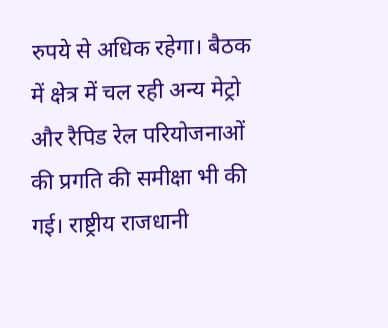रुपये से अधिक रहेगा। बैठक में क्षेत्र में चल रही अन्य मेट्रो और रैपिड रेल परियोजनाओं की प्रगति की समीक्षा भी की गई। राष्ट्रीय राजधानी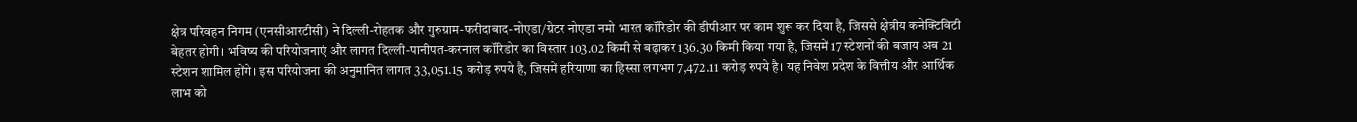क्षेत्र परिवहन निगम (एनसीआरटीसी) ने दिल्ली-रोहतक और गुरुग्राम-फरीदाबाद-नोएडा/ग्रेटर नोएडा नमो भारत कॉरिडोर की डीपीआर पर काम शुरू कर दिया है, जिससे क्षेत्रीय कनेक्टिविटी बेहतर होगी। भविष्य की परियोजनाएं और लागत दिल्ली-पानीपत-करनाल कॉरिडोर का विस्तार 103.02 किमी से बढ़ाकर 136.30 किमी किया गया है, जिसमें 17 स्टेशनों की बजाय अब 21 स्टेशन शामिल होंगे। इस परियोजना की अनुमानित लागत 33,051.15 करोड़ रुपये है, जिसमें हरियाणा का हिस्सा लगभग 7,472.11 करोड़ रुपये है। यह निवेश प्रदेश के वित्तीय और आर्थिक लाभ को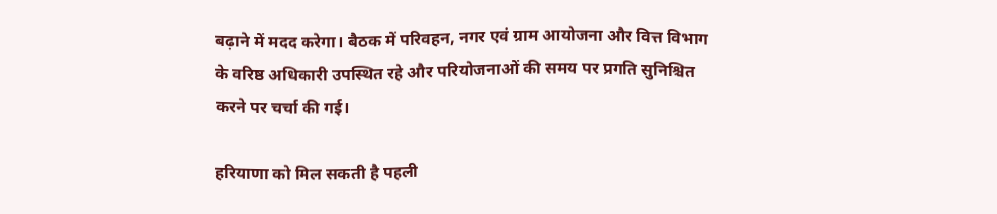बढ़ाने में मदद करेगा। बैठक में परिवहन, नगर एवं ग्राम आयोजना और वित्त विभाग के वरिष्ठ अधिकारी उपस्थित रहे और परियोजनाओं की समय पर प्रगति सुनिश्चित करने पर चर्चा की गई।

हरियाणा को मिल सकती है पहली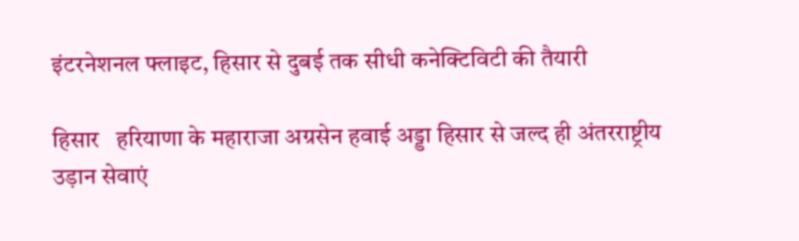इंटरनेशनल फ्लाइट, हिसार से दुबई तक सीधी कनेक्टिविटी की तैयारी

हिसार   हरियाणा के महाराजा अग्रसेन हवाई अड्डा हिसार से जल्द ही अंतरराष्ट्रीय उड़ान सेवाएं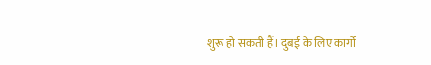शुरू हो सकती हैं। दुबई के लिए कार्गो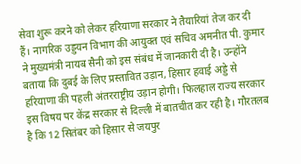सेवा शुरू करने को लेकर हरियाणा सरकार ने तैयारियां तेज कर दी हैं। नागरिक उड्डयन विभाग की आयुक्त एवं सचिव अमनीत पी. कुमार ने मुख्यमंत्री नायब सैनी को इस संबंध में जानकारी दी है। उन्होंने बताया कि दुबई के लिए प्रस्तावित उड़ान, हिसार हवाई अड्डे से हरियाणा की पहली अंतरराष्ट्रीय उड़ान होगी। फिलहाल राज्य सरकार इस विषय पर केंद्र सरकार से दिल्ली में बातचीत कर रही है। गौरतलब है कि 12 सितंबर को हिसार से जयपुर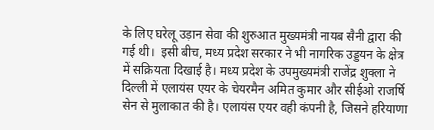के लिए घरेलू उड़ान सेवा की शुरुआत मुख्यमंत्री नायब सैनी द्वारा की गई थी।  इसी बीच, मध्य प्रदेश सरकार ने भी नागरिक उड्डयन के क्षेत्र में सक्रियता दिखाई है। मध्य प्रदेश के उपमुख्यमंत्री राजेंद्र शुक्ला ने दिल्ली में एलायंस एयर के चेयरमैन अमित कुमार और सीईओ राजर्षि सेन से मुलाकात की है। एलायंस एयर वही कंपनी है, जिसने हरियाणा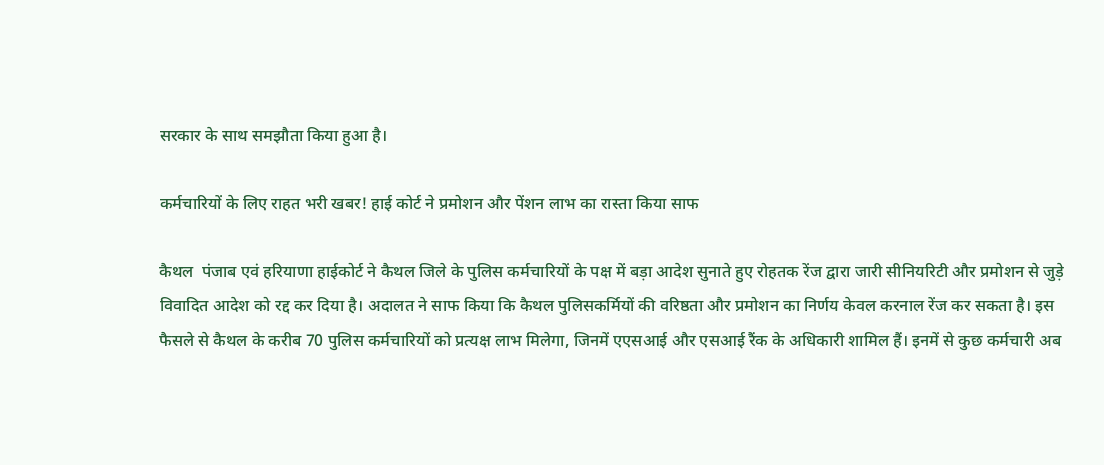सरकार के साथ समझौता किया हुआ है।

कर्मचारियों के लिए राहत भरी खबर! हाई कोर्ट ने प्रमोशन और पेंशन लाभ का रास्ता किया साफ

कैथल  पंजाब एवं हरियाणा हाईकोर्ट ने कैथल जिले के पुलिस कर्मचारियों के पक्ष में बड़ा आदेश सुनाते हुए रोहतक रेंज द्वारा जारी सीनियरिटी और प्रमोशन से जुड़े विवादित आदेश को रद्द कर दिया है। अदालत ने साफ किया कि कैथल पुलिसकर्मियों की वरिष्ठता और प्रमोशन का निर्णय केवल करनाल रेंज कर सकता है। इस फैसले से कैथल के करीब 70 पुलिस कर्मचारियों को प्रत्यक्ष लाभ मिलेगा, जिनमें एएसआई और एसआई रैंक के अधिकारी शामिल हैं। इनमें से कुछ कर्मचारी अब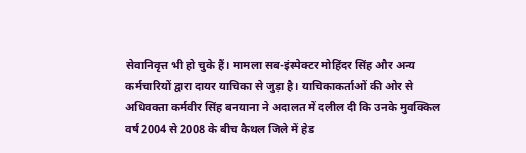सेवानिवृत्त भी हो चुके हैं। मामला सब-इंस्पेक्टर मोहिंदर सिंह और अन्य कर्मचारियों द्वारा दायर याचिका से जुड़ा है। याचिकाकर्ताओं की ओर से अधिवक्ता कर्मवीर सिंह बनयाना ने अदालत में दलील दी कि उनके मुवक्किल वर्ष 2004 से 2008 के बीच कैथल जिले में हेड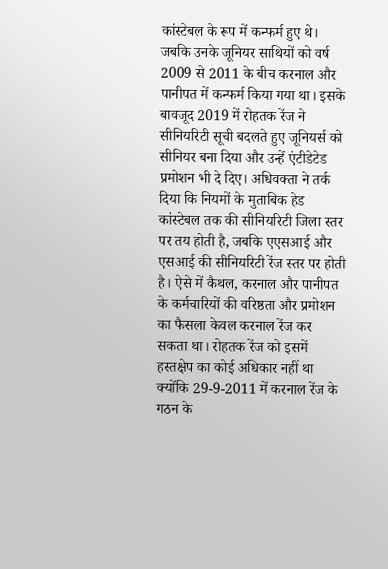कांस्टेबल के रूप में कन्फर्म हुए थे। जबकि उनके जूनियर साथियों को वर्ष 2009 से 2011 के बीच करनाल और पानीपत में कन्फर्म किया गया था। इसके बावजूद 2019 में रोहतक रेंज ने सीनियरिटी सूची बदलते हुए जूनियर्स को सीनियर बना दिया और उन्हें एंटीडेटेड प्रमोशन भी दे दिए। अधिवक्ता ने तर्क दिया कि नियमों के मुताबिक हेड कांस्टेबल तक की सीनियरिटी जिला स्तर पर तय होती है, जबकि एएसआई और एसआई की सीनियरिटी रेंज स्तर पर होती है। ऐसे में कैथल, करनाल और पानीपत के कर्मचारियों की वरिष्ठता और प्रमोशन का फैसला केवल करनाल रेंज कर सकता था। रोहतक रेंज को इसमें हस्तक्षेप का कोई अधिकार नहीं था क्योंकि 29-9-2011 में करनाल रेंज के गठन के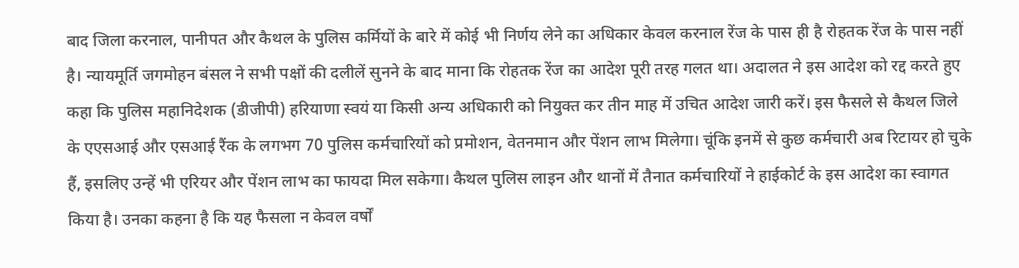बाद जिला करनाल, पानीपत और कैथल के पुलिस कर्मियों के बारे में कोई भी निर्णय लेने का अधिकार केवल करनाल रेंज के पास ही है रोहतक रेंज के पास नहीं है। न्यायमूर्ति जगमोहन बंसल ने सभी पक्षों की दलीलें सुनने के बाद माना कि रोहतक रेंज का आदेश पूरी तरह गलत था। अदालत ने इस आदेश को रद्द करते हुए कहा कि पुलिस महानिदेशक (डीजीपी) हरियाणा स्वयं या किसी अन्य अधिकारी को नियुक्त कर तीन माह में उचित आदेश जारी करें। इस फैसले से कैथल जिले के एएसआई और एसआई रैंक के लगभग 70 पुलिस कर्मचारियों को प्रमोशन, वेतनमान और पेंशन लाभ मिलेगा। चूंकि इनमें से कुछ कर्मचारी अब रिटायर हो चुके हैं, इसलिए उन्हें भी एरियर और पेंशन लाभ का फायदा मिल सकेगा। कैथल पुलिस लाइन और थानों में तैनात कर्मचारियों ने हाईकोर्ट के इस आदेश का स्वागत किया है। उनका कहना है कि यह फैसला न केवल वर्षों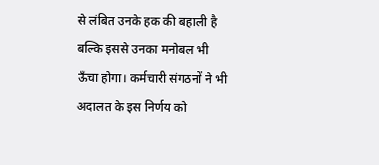से लंबित उनके हक की बहाली है बल्कि इससे उनका मनोबल भी ऊँचा होगा। कर्मचारी संगठनों ने भी अदालत के इस निर्णय को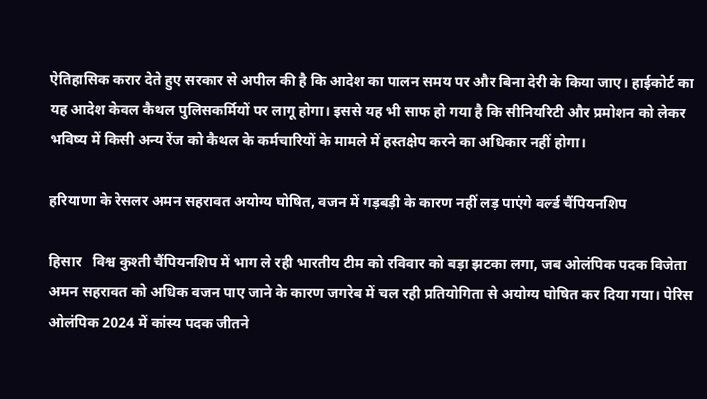ऐतिहासिक करार देते हुए सरकार से अपील की है कि आदेश का पालन समय पर और बिना देरी के किया जाए। हाईकोर्ट का यह आदेश केवल कैथल पुलिसकर्मियों पर लागू होगा। इससे यह भी साफ हो गया है कि सीनियरिटी और प्रमोशन को लेकर भविष्य में किसी अन्य रेंज को कैथल के कर्मचारियों के मामले में हस्तक्षेप करने का अधिकार नहीं होगा।

हरियाणा के रेसलर अमन सहरावत अयोग्य घोषित, वजन में गड़बड़ी के कारण नहीं लड़ पाएंगे वर्ल्ड चैंपियनशिप

हिसार   विश्व कुश्ती चैंपियनशिप में भाग ले रही भारतीय टीम को रविवार को बड़ा झटका लगा, जब ओलंपिक पदक विजेता अमन सहरावत को अधिक वजन पाए जाने के कारण जगरेब में चल रही प्रतियोगिता से अयोग्य घोषित कर दिया गया। पेरिस ओलंपिक 2024 में कांस्य पदक जीतने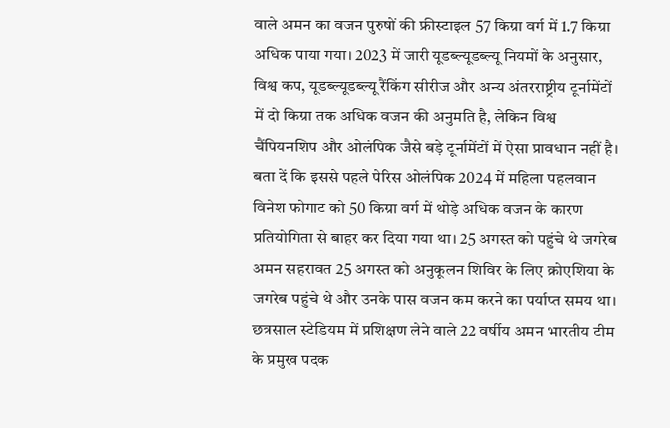वाले अमन का वजन पुरुषों की फ्रीस्टाइल 57 किग्रा वर्ग में 1.7 किग्रा अधिक पाया गया। 2023 में जारी यूडब्ल्यूडब्ल्यू नियमों के अनुसार, विश्व कप, यूडब्ल्यूडब्ल्यू रैंकिंग सीरीज और अन्य अंतरराष्ट्रीय टूर्नामेंटों में दो किग्रा तक अधिक वजन की अनुमति है, लेकिन विश्व चैंपियनशिप और ओलंपिक जैसे बड़े टूर्नामेंटों में ऐसा प्रावधान नहीं है। बता दें कि इससे पहले पेरिस ओलंपिक 2024 में महिला पहलवान विनेश फोगाट को 50 किग्रा वर्ग में थोड़े अधिक वजन के कारण प्रतियोगिता से बाहर कर दिया गया था। 25 अगस्त को पहुंचे थे जगरेब  अमन सहरावत 25 अगस्त को अनुकूलन शिविर के लिए क्रोएशिया के जगरेब पहुंचे थे और उनके पास वजन कम करने का पर्याप्त समय था। छत्रसाल स्टेडियम में प्रशिक्षण लेने वाले 22 वर्षीय अमन भारतीय टीम के प्रमुख पदक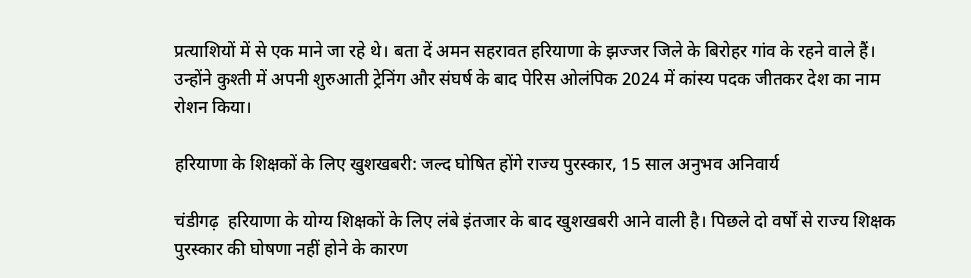प्रत्याशियों में से एक माने जा रहे थे। बता दें अमन सहरावत हरियाणा के झज्जर जिले के बिरोहर गांव के रहने वाले हैं। उन्होंने कुश्ती में अपनी शुरुआती ट्रेनिंग और संघर्ष के बाद पेरिस ओलंपिक 2024 में कांस्य पदक जीतकर देश का नाम रोशन किया।

हरियाणा के शिक्षकों के लिए खुशखबरी: जल्द घोषित होंगे राज्य पुरस्कार, 15 साल अनुभव अनिवार्य

चंडीगढ़  हरियाणा के योग्य शिक्षकों के लिए लंबे इंतजार के बाद खुशखबरी आने वाली है। पिछले दो वर्षों से राज्य शिक्षक पुरस्कार की घोषणा नहीं होने के कारण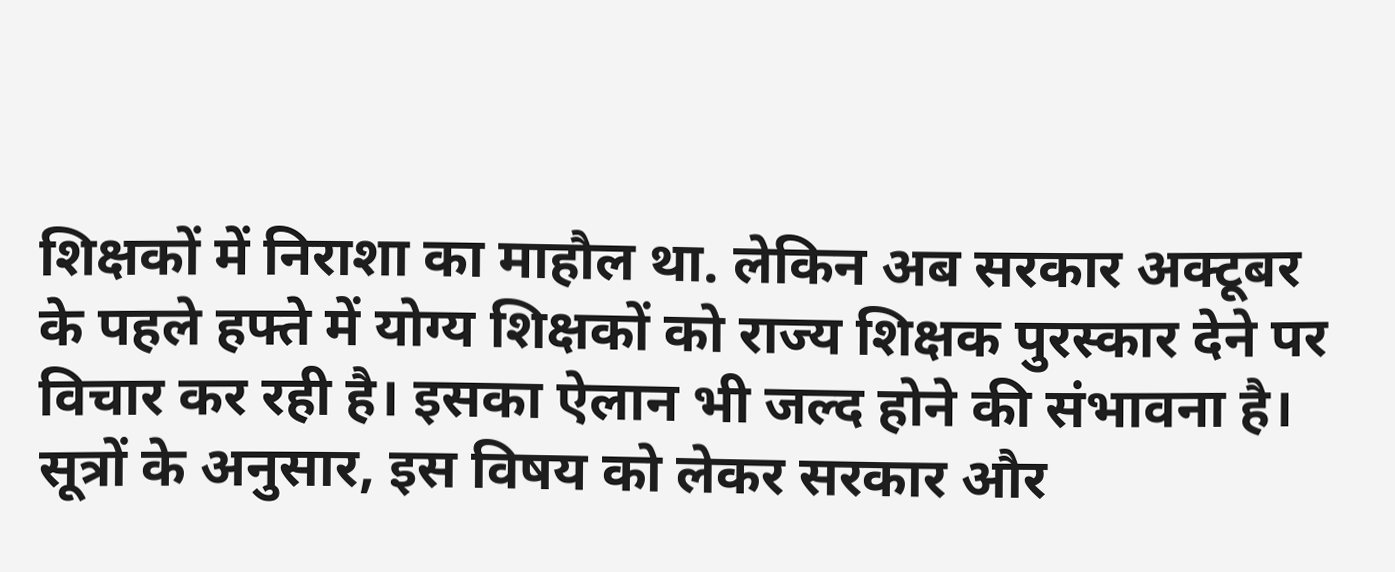शिक्षकों में निराशा का माहौल था. लेकिन अब सरकार अक्टूबर के पहले हफ्ते में योग्य शिक्षकों को राज्य शिक्षक पुरस्कार देने पर विचार कर रही है। इसका ऐलान भी जल्द होने की संभावना है। सूत्रों के अनुसार, इस विषय को लेकर सरकार और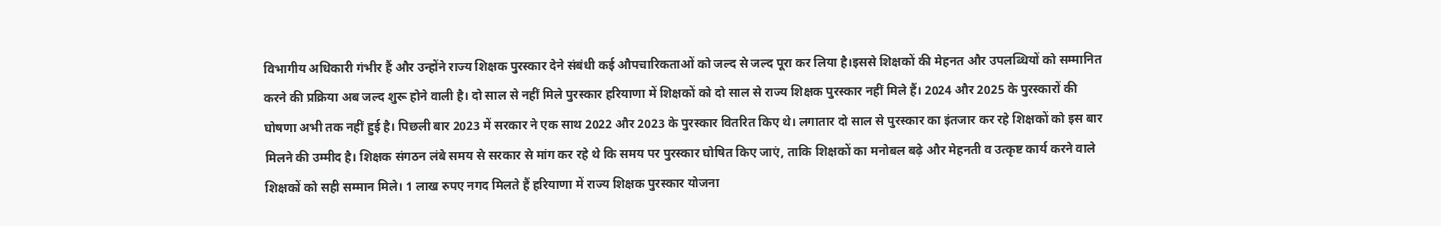विभागीय अधिकारी गंभीर हैं और उन्होंने राज्य शिक्षक पुरस्कार देने संबंधी कई औपचारिकताओं को जल्द से जल्द पूरा कर लिया है।इससे शिक्षकों की मेहनत और उपलब्धियों को सम्मानित करने की प्रक्रिया अब जल्द शुरू होने वाली है। दो साल से नहीं मिले पुरस्कार हरियाणा में शिक्षकों को दो साल से राज्य शिक्षक पुरस्कार नहीं मिले हैं। 2024 और 2025 के पुरस्कारों की घोषणा अभी तक नहीं हुई है। पिछली बार 2023 में सरकार ने एक साथ 2022 और 2023 के पुरस्कार वितरित किए थे। लगातार दो साल से पुरस्कार का इंतजार कर रहे शिक्षकों को इस बार मिलने की उम्मीद है। शिक्षक संगठन लंबे समय से सरकार से मांग कर रहे थे कि समय पर पुरस्कार घोषित किए जाएं, ताकि शिक्षकों का मनोबल बढ़े और मेहनती व उत्कृष्ट कार्य करने वाले शिक्षकों को सही सम्मान मिले। 1 लाख रुपए नगद मिलते हैं हरियाणा में राज्य शिक्षक पुरस्कार योजना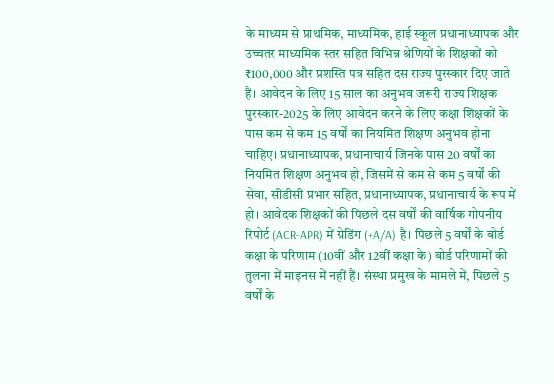के माध्यम से प्राथमिक, माध्यमिक, हाई स्कूल प्रधानाध्यापक और उच्चतर माध्यमिक स्तर सहित विभिन्न श्रेणियों के शिक्षकों को ₹100,000 और प्रशस्ति पत्र सहित दस राज्य पुरस्कार दिए जाते हैं। आवेदन के लिए 15 साल का अनुभव जरूरी राज्य शिक्षक पुरस्कार-2025 के लिए आवेदन करने के लिए कक्षा शिक्षकों के पास कम से कम 15 वर्षों का नियमित शिक्षण अनुभव होना चाहिए। प्रधानाध्यापक, प्रधानाचार्य जिनके पास 20 वर्षों का नियमित शिक्षण अनुभव हो, जिसमें से कम से कम 5 वर्षों की सेवा, सीडीसी प्रभार सहित, प्रधानाध्यापक, प्रधानाचार्य के रूप में हो। आवेदक शिक्षकों की पिछले दस वर्षों की वार्षिक गोपनीय रिपोर्ट (ACR-APR) में ग्रेडिंग (+A/A) है। पिछले 5 वर्षों के बोर्ड कक्षा के परिणाम (10वीं और 12वीं कक्षा के) बोर्ड परिणामों की तुलना में माइनस में नहीं हैं। संस्था प्रमुख के मामले में, पिछले 5 वर्षों के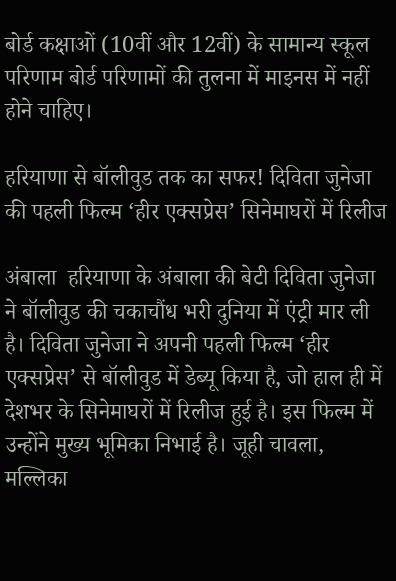बोर्ड कक्षाओं (10वीं और 12वीं) के सामान्य स्कूल परिणाम बोर्ड परिणामों की तुलना में माइनस में नहीं होने चाहिए।

हरियाणा से बॉलीवुड तक का सफर! दिविता जुनेजा की पहली फिल्म ‘हीर एक्सप्रेस’ सिनेमाघरों में रिलीज

अंबाला  हरियाणा के अंबाला की बेटी दिविता जुनेजा ने बॉलीवुड की चकाचौंध भरी दुनिया में एंट्री मार ली है। दिविता जुनेजा ने अपनी पहली फिल्म ‘हीर एक्सप्रेस’ से बॉलीवुड में डेब्यू किया है, जो हाल ही में देशभर के सिनेमाघरों में रिलीज हुई है। इस फिल्म में उन्होंने मुख्य भूमिका निभाई है। जूही चावला, मल्लिका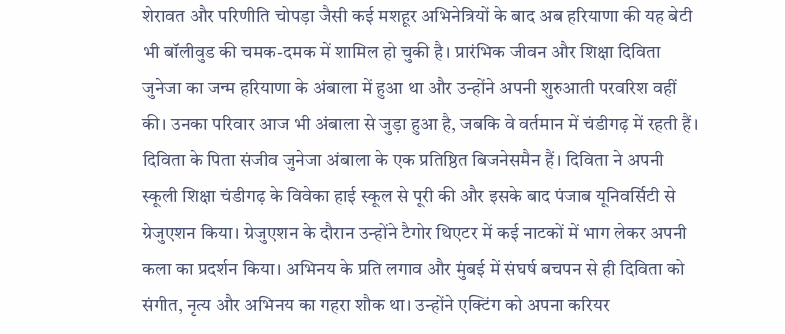शेरावत और परिणीति चोपड़ा जैसी कई मशहूर अभिनेत्रियों के बाद अब हरियाणा की यह बेटी भी बॉलीवुड की चमक-दमक में शामिल हो चुकी है। प्रारंभिक जीवन और शिक्षा दिविता जुनेजा का जन्म हरियाणा के अंबाला में हुआ था और उन्होंने अपनी शुरुआती परवरिश वहीं की। उनका परिवार आज भी अंबाला से जुड़ा हुआ है, जबकि वे वर्तमान में चंडीगढ़ में रहती हैं। दिविता के पिता संजीव जुनेजा अंबाला के एक प्रतिष्ठित बिजनेसमैन हैं। दिविता ने अपनी स्कूली शिक्षा चंडीगढ़ के विवेका हाई स्कूल से पूरी की और इसके बाद पंजाब यूनिवर्सिटी से ग्रेजुएशन किया। ग्रेजुएशन के दौरान उन्होंने टैगोर थिएटर में कई नाटकों में भाग लेकर अपनी कला का प्रदर्शन किया। अभिनय के प्रति लगाव और मुंबई में संघर्ष बचपन से ही दिविता को संगीत, नृत्य और अभिनय का गहरा शौक था। उन्होंने एक्टिंग को अपना करियर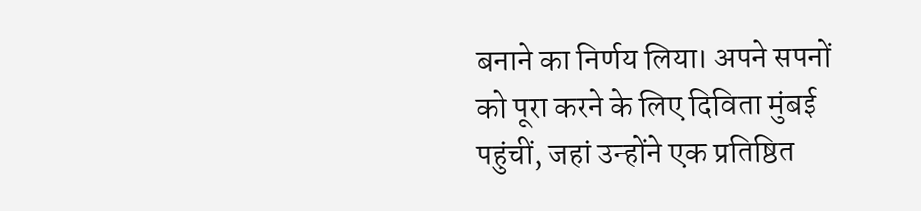बनाने का निर्णय लिया। अपने सपनों को पूरा करने के लिए दिविता मुंबई पहुंचीं, जहां उन्होंने एक प्रतिष्ठित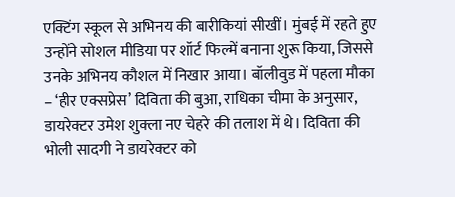एक्टिंग स्कूल से अभिनय की बारीकियां सीखीं। मुंबई में रहते हुए उन्होंने सोशल मीडिया पर शॉर्ट फिल्में बनाना शुरू किया, जिससे उनके अभिनय कौशल में निखार आया। बॉलीवुड में पहला मौका – ‘हीर एक्सप्रेस’ दिविता की बुआ, राधिका चीमा के अनुसार, डायरेक्टर उमेश शुक्ला नए चेहरे की तलाश में थे। दिविता की भोली सादगी ने डायरेक्टर को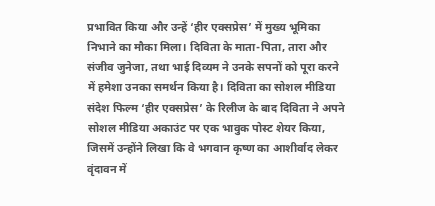प्रभावित किया और उन्हें ‘हीर एक्सप्रेस’ में मुख्य भूमिका निभाने का मौका मिला। दिविता के माता-पिता, तारा और संजीव जुनेजा, तथा भाई दिव्यम ने उनके सपनों को पूरा करने में हमेशा उनका समर्थन किया है। दिविता का सोशल मीडिया संदेश फिल्म ‘हीर एक्सप्रेस’ के रिलीज के बाद दिविता ने अपने सोशल मीडिया अकाउंट पर एक भावुक पोस्ट शेयर किया, जिसमें उन्होंने लिखा कि वे भगवान कृष्ण का आशीर्वाद लेकर वृंदावन में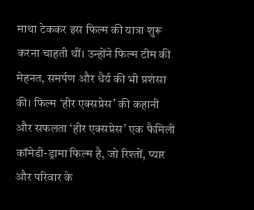माथा टेककर इस फिल्म की यात्रा शुरू करना चाहती थीं। उन्होंने फिल्म टीम की मेहनत, समर्पण और धैर्य की भी प्रशंसा की। फिल्म ‘हीर एक्सप्रेस’ की कहानी और सफलता ‘हीर एक्सप्रेस’ एक फैमिली कॉमेडी-ड्रामा फिल्म है, जो रिश्तों, प्यार और परिवार के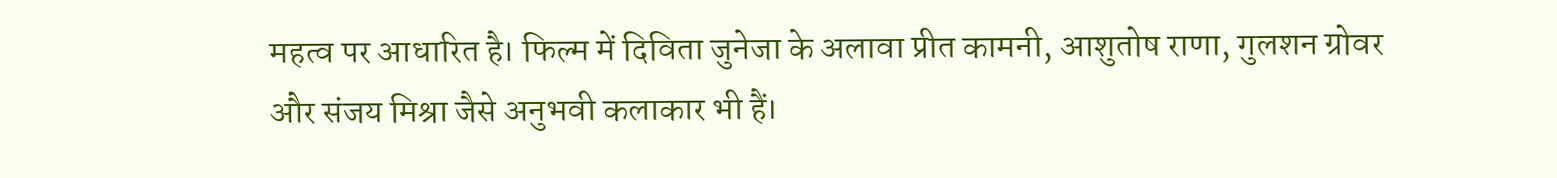महत्व पर आधारित है। फिल्म में दिविता जुनेजा के अलावा प्रीत कामनी, आशुतोष राणा, गुलशन ग्रोवर और संजय मिश्रा जैसे अनुभवी कलाकार भी हैं।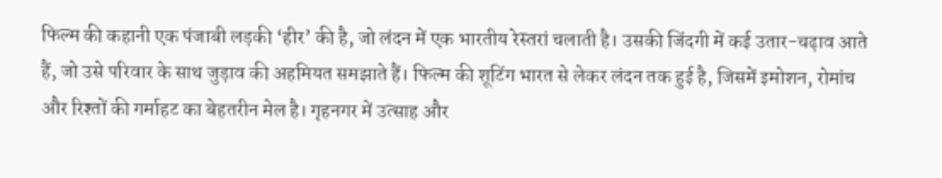फिल्म की कहानी एक पंजाबी लड़की ‘हीर’ की है, जो लंदन में एक भारतीय रेस्तरां चलाती है। उसकी जिंदगी में कई उतार-चढ़ाव आते हैं, जो उसे परिवार के साथ जुड़ाव की अहमियत समझाते हैं। फिल्म की शूटिंग भारत से लेकर लंदन तक हुई है, जिसमें इमोशन, रोमांच और रिश्तों की गर्माहट का बेहतरीन मेल है। गृहनगर में उत्साह और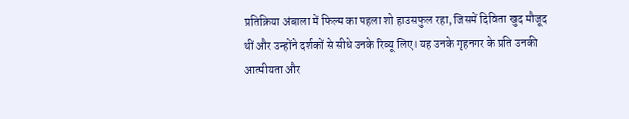प्रतिक्रिया अंबाला में फिल्म का पहला शो हाउसफुल रहा, जिसमें दिविता खुद मौजूद थीं और उन्होंने दर्शकों से सीधे उनके रिव्यू लिए। यह उनके गृहनगर के प्रति उनकी आत्मीयता और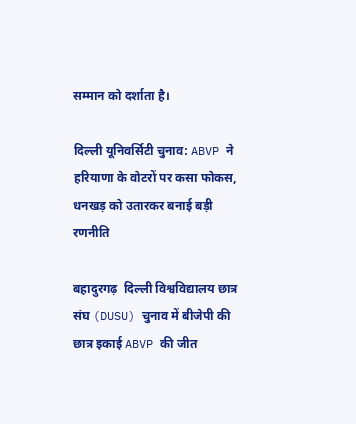सम्मान को दर्शाता है।

दिल्ली यूनिवर्सिटी चुनाव: ABVP ने हरियाणा के वोटरों पर कसा फोकस, धनखड़ को उतारकर बनाई बड़ी रणनीति

बहादुरगढ़  दिल्ली विश्वविद्यालय छात्र संघ (DUSU) चुनाव में बीजेपी की छात्र इकाई ABVP की जीत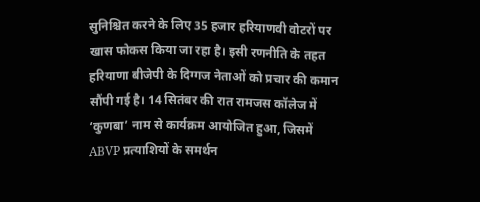सुनिश्चित करने के लिए 35 हजार हरियाणवी वोटरों पर खास फोकस किया जा रहा है। इसी रणनीति के तहत हरियाणा बीजेपी के दिग्गज नेताओं को प्रचार की कमान सौंपी गई है। 14 सितंबर की रात रामजस कॉलेज में ‘कुणबा’ नाम से कार्यक्रम आयोजित हुआ, जिसमें ABVP प्रत्याशियों के समर्थन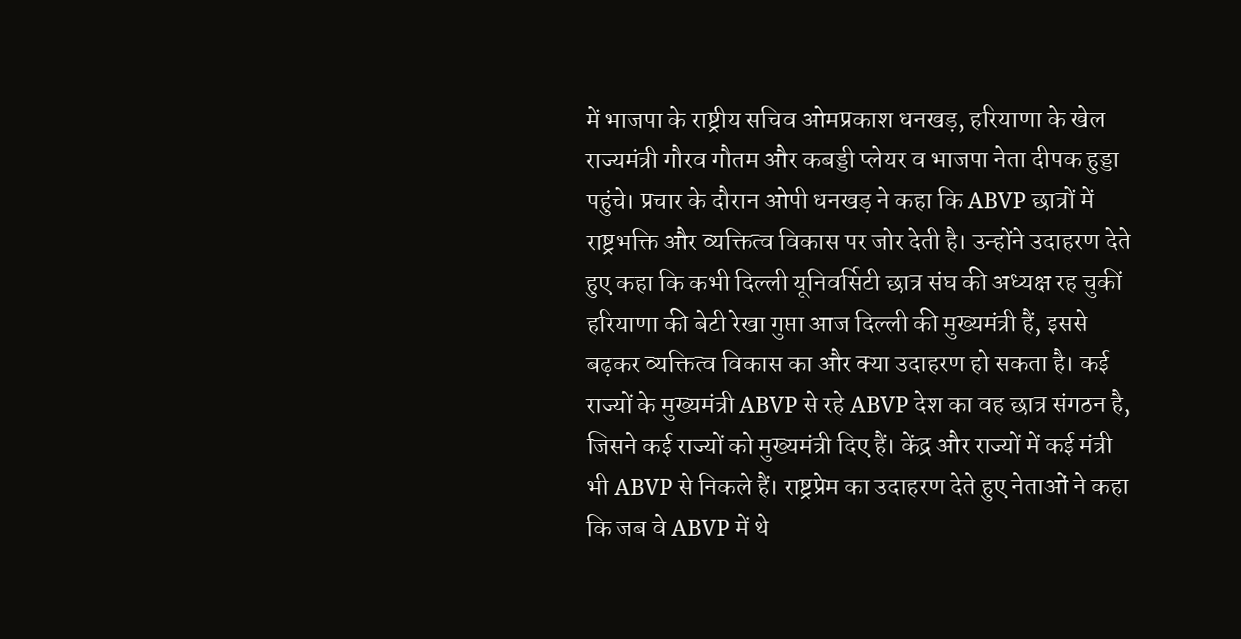में भाजपा के राष्ट्रीय सचिव ओमप्रकाश धनखड़, हरियाणा के खेल राज्यमंत्री गौरव गौतम और कबड्डी प्लेयर व भाजपा नेता दीपक हुड्डा पहुंचे। प्रचार के दौरान ओपी धनखड़ ने कहा कि ABVP छात्रों में राष्ट्रभक्ति और व्यक्तित्व विकास पर जोर देती है। उन्होंने उदाहरण देते हुए कहा कि कभी दिल्ली यूनिवर्सिटी छात्र संघ की अध्यक्ष रह चुकीं हरियाणा की बेटी रेखा गुप्ता आज दिल्ली की मुख्यमंत्री हैं, इससे बढ़कर व्यक्तित्व विकास का और क्या उदाहरण हो सकता है। कई राज्यों के मुख्यमंत्री ABVP से रहे ABVP देश का वह छात्र संगठन है, जिसने कई राज्यों को मुख्यमंत्री दिए हैं। केंद्र और राज्यों में कई मंत्री भी ABVP से निकले हैं। राष्ट्रप्रेम का उदाहरण देते हुए नेताओं ने कहा कि जब वे ABVP में थे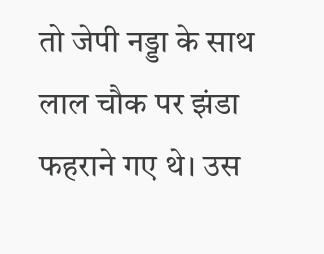तो जेपी नड्डा के साथ लाल चौक पर झंडा फहराने गए थे। उस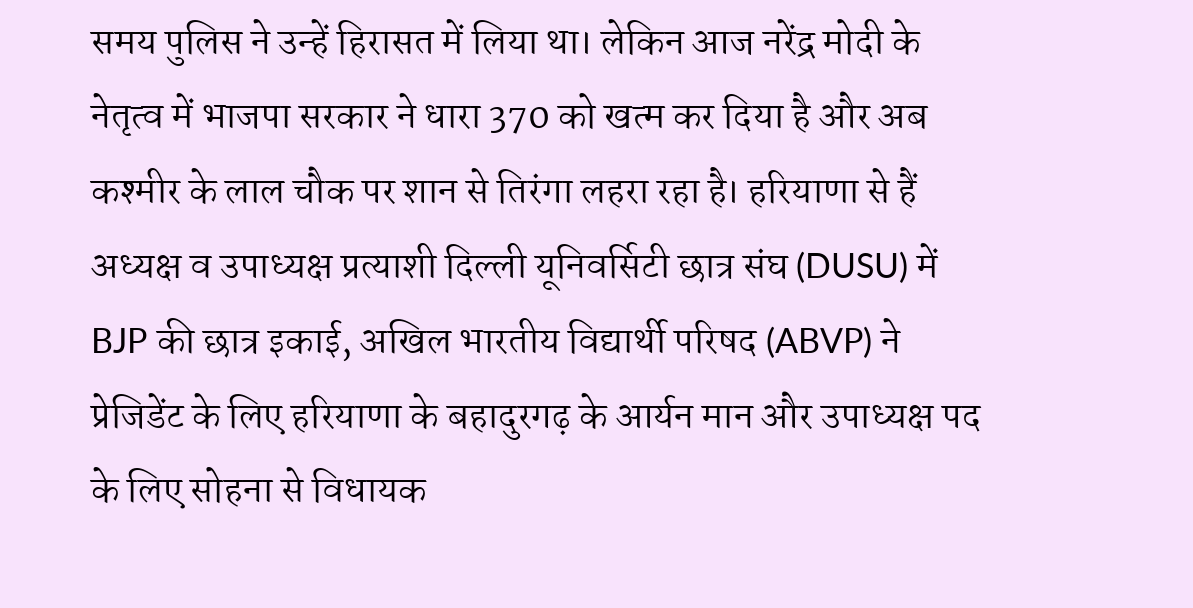समय पुलिस ने उन्हें हिरासत में लिया था। लेकिन आज नरेंद्र मोदी के नेतृत्व में भाजपा सरकार ने धारा 370 को खत्म कर दिया है और अब कश्मीर के लाल चौक पर शान से तिरंगा लहरा रहा है। हरियाणा से हैं अध्यक्ष व उपाध्यक्ष प्रत्याशी दिल्ली यूनिवर्सिटी छात्र संघ (DUSU) में BJP की छात्र इकाई, अखिल भारतीय विद्यार्थी परिषद (ABVP) ने प्रेजिडेंट के लिए हरियाणा के बहादुरगढ़ के आर्यन मान और उपाध्यक्ष पद के लिए सोहना से विधायक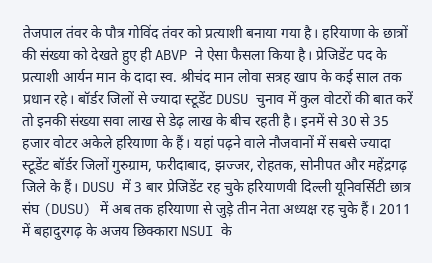तेजपाल तंवर के पौत्र गोविंद तंवर को प्रत्याशी बनाया गया है। हरियाणा के छात्रों की संख्या को देखते हुए ही ABVP ने ऐसा फैसला किया है। प्रेजिडेंट पद के प्रत्याशी आर्यन मान के दादा स्व. श्रीचंद मान लोवा सत्रह खाप के कई साल तक प्रधान रहे। बॉर्डर जिलों से ज्यादा स्टूडेंट DUSU चुनाव में कुल वोटरों की बात करें तो इनकी संख्या सवा लाख से डेढ़ लाख के बीच रहती है। इनमें से 30 से 35 हजार वोटर अकेले हरियाणा के हैं। यहां पढ़ने वाले नौजवानों में सबसे ज्यादा स्टूडेंट बॉर्डर जिलों गुरुग्राम, फरीदाबाद, झज्जर, रोहतक, सोनीपत और महेंद्रगढ़ जिले के हैं। DUSU में 3 बार प्रेजिडेंट रह चुके हरियाणवी दिल्ली यूनिवर्सिटी छात्र संघ (DUSU) में अब तक हरियाणा से जुड़े तीन नेता अध्यक्ष रह चुके हैं। 2011 में बहादुरगढ़ के अजय छिक्कारा NSUI के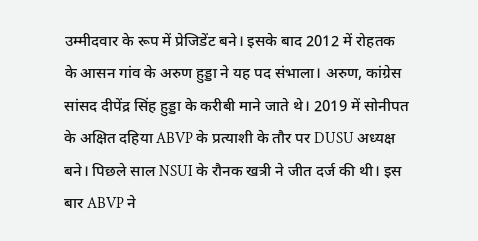उम्मीदवार के रूप में प्रेजिडेंट बने। इसके बाद 2012 में रोहतक के आसन गांव के अरुण हुड्डा ने यह पद संभाला। अरुण, कांग्रेस सांसद दीपेंद्र सिंह हुड्डा के करीबी माने जाते थे। 2019 में सोनीपत के अक्षित दहिया ABVP के प्रत्याशी के तौर पर DUSU अध्यक्ष बने। पिछले साल NSUI के रौनक खत्री ने जीत दर्ज की थी। इस बार ABVP ने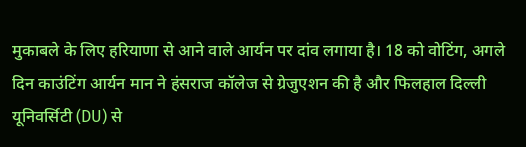मुकाबले के लिए हरियाणा से आने वाले आर्यन पर दांव लगाया है। 18 को वोटिंग, अगले दिन काउंटिंग आर्यन मान ने हंसराज कॉलेज से ग्रेजुएशन की है और फिलहाल दिल्ली यूनिवर्सिटी (DU) से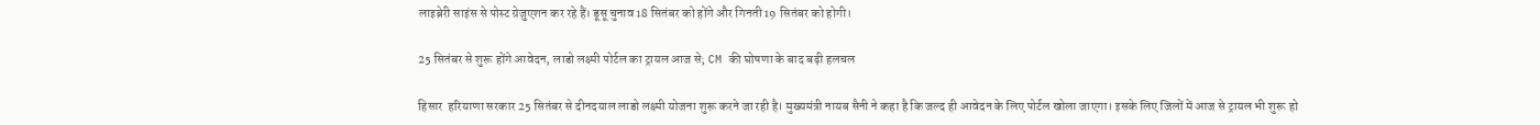लाइब्रेरी साइंस से पोस्ट ग्रेजुएशन कर रहे हैं। डूसू चुनाव 18 सितंबर को होंगे और गिनती 19 सितंबर को होगी।

25 सितंबर से शुरू होंगे आवेदन, लाडो लक्ष्मी पोर्टल का ट्रायल आज से; CM की घोषणा के बाद बढ़ी हलचल

हिसार  हरियाणा सरकार 25 सितंबर से दीनदयाल लाडो लक्ष्मी योजना शुरू करने जा रही है। मुख्यमंत्री नायब सैनी ने कहा है कि जल्द ही आवेदन के लिए पोर्टल खोला जाएगा। इसके लिए जिलों में आज से ट्रायल भी शुरू हो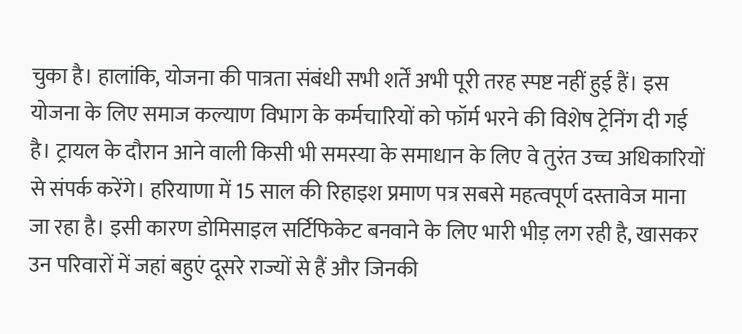चुका है। हालांकि, योजना की पात्रता संबंधी सभी शर्तें अभी पूरी तरह स्पष्ट नहीं हुई हैं। इस योजना के लिए समाज कल्याण विभाग के कर्मचारियों को फॉर्म भरने की विशेष ट्रेनिंग दी गई है। ट्रायल के दौरान आने वाली किसी भी समस्या के समाधान के लिए वे तुरंत उच्च अधिकारियों से संपर्क करेंगे। हरियाणा में 15 साल की रिहाइश प्रमाण पत्र सबसे महत्वपूर्ण दस्तावेज माना जा रहा है। इसी कारण डोमिसाइल सर्टिफिकेट बनवाने के लिए भारी भीड़ लग रही है, खासकर उन परिवारों में जहां बहुएं दूसरे राज्यों से हैं और जिनकी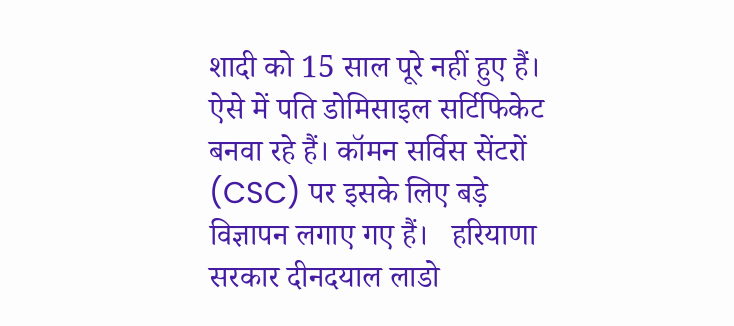शादी को 15 साल पूरे नहीं हुए हैं। ऐसे में पति डोमिसाइल सर्टिफिकेट बनवा रहे हैं। कॉमन सर्विस सेंटरों (CSC) पर इसके लिए बड़े विज्ञापन लगाए गए हैं।   हरियाणा सरकार दीनदयाल लाडो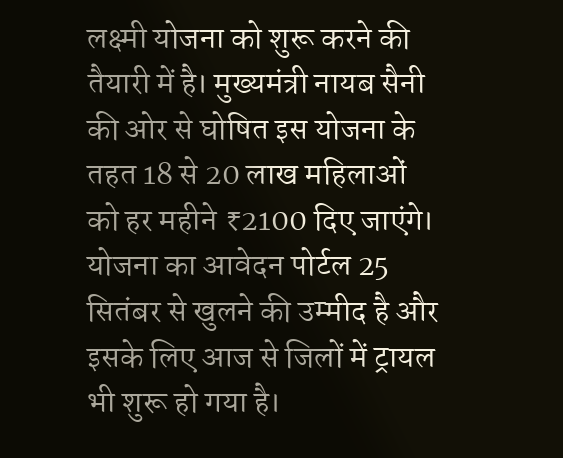लक्ष्मी योजना को शुरू करने की तैयारी में है। मुख्यमंत्री नायब सैनी की ओर से घोषित इस योजना के तहत 18 से 20 लाख महिलाओं को हर महीने ₹2100 दिए जाएंगे। योजना का आवेदन पोर्टल 25 सितंबर से खुलने की उम्मीद है और इसके लिए आज से जिलों में ट्रायल भी शुरू हो गया है।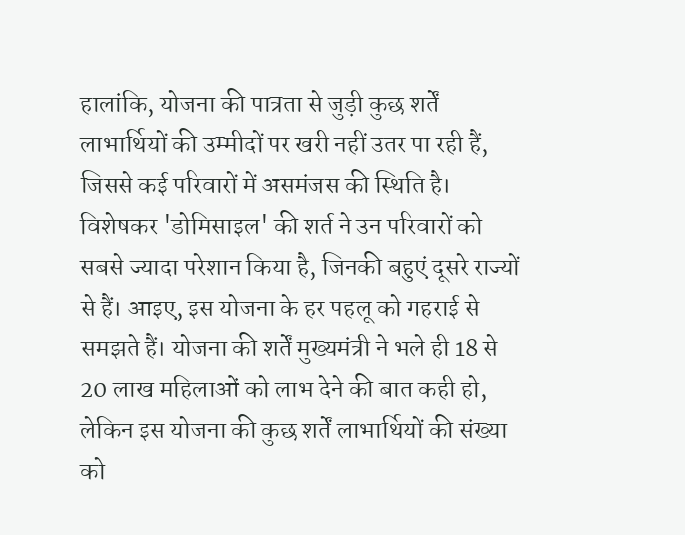हालांकि, योजना की पात्रता से जुड़ी कुछ शर्तें लाभार्थियों की उम्मीदों पर खरी नहीं उतर पा रही हैं, जिससे कई परिवारों में असमंजस की स्थिति है। विशेषकर 'डोमिसाइल' की शर्त ने उन परिवारों को सबसे ज्यादा परेशान किया है, जिनकी बहुएं दूसरे राज्यों से हैं। आइए, इस योजना के हर पहलू को गहराई से समझते हैं। योजना की शर्तें मुख्यमंत्री ने भले ही 18 से 20 लाख महिलाओं को लाभ देने की बात कही हो, लेकिन इस योजना की कुछ शर्तें लाभार्थियों की संख्या को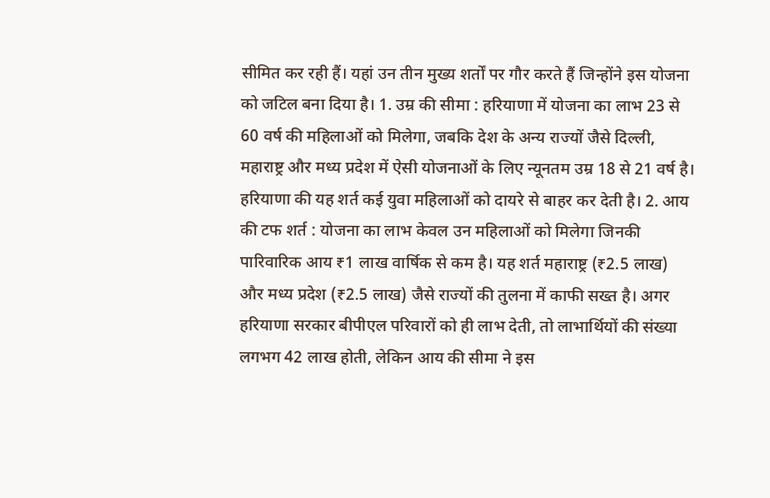सीमित कर रही हैं। यहां उन तीन मुख्य शर्तों पर गौर करते हैं जिन्होंने इस योजना को जटिल बना दिया है। 1. उम्र की सीमा : हरियाणा में योजना का लाभ 23 से 60 वर्ष की महिलाओं को मिलेगा, जबकि देश के अन्य राज्यों जैसे दिल्ली, महाराष्ट्र और मध्य प्रदेश में ऐसी योजनाओं के लिए न्यूनतम उम्र 18 से 21 वर्ष है। हरियाणा की यह शर्त कई युवा महिलाओं को दायरे से बाहर कर देती है। 2. आय की टफ शर्त : योजना का लाभ केवल उन महिलाओं को मिलेगा जिनकी पारिवारिक आय ₹1 लाख वार्षिक से कम है। यह शर्त महाराष्ट्र (₹2.5 लाख) और मध्य प्रदेश (₹2.5 लाख) जैसे राज्यों की तुलना में काफी सख्त है। अगर हरियाणा सरकार बीपीएल परिवारों को ही लाभ देती, तो लाभार्थियों की संख्या लगभग 42 लाख होती, लेकिन आय की सीमा ने इस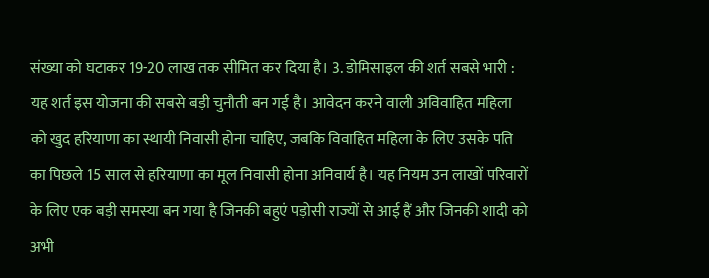संख्या को घटाकर 19-20 लाख तक सीमित कर दिया है। 3. डोमिसाइल की शर्त सबसे भारी : यह शर्त इस योजना की सबसे बड़ी चुनौती बन गई है। आवेदन करने वाली अविवाहित महिला को खुद हरियाणा का स्थायी निवासी होना चाहिए, जबकि विवाहित महिला के लिए उसके पति का पिछले 15 साल से हरियाणा का मूल निवासी होना अनिवार्य है। यह नियम उन लाखों परिवारों के लिए एक बड़ी समस्या बन गया है जिनकी बहुएं पड़ोसी राज्यों से आई हैं और जिनकी शादी को अभी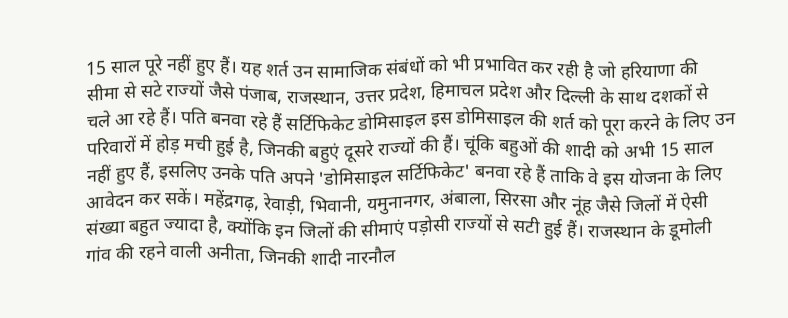15 साल पूरे नहीं हुए हैं। यह शर्त उन सामाजिक संबंधों को भी प्रभावित कर रही है जो हरियाणा की सीमा से सटे राज्यों जैसे पंजाब, राजस्थान, उत्तर प्रदेश, हिमाचल प्रदेश और दिल्ली के साथ दशकों से चले आ रहे हैं। पति बनवा रहे हैं सर्टिफिकेट डोमिसाइल इस डोमिसाइल की शर्त को पूरा करने के लिए उन परिवारों में होड़ मची हुई है, जिनकी बहुएं दूसरे राज्यों की हैं। चूंकि बहुओं की शादी को अभी 15 साल नहीं हुए हैं, इसलिए उनके पति अपने 'डोमिसाइल सर्टिफिकेट' बनवा रहे हैं ताकि वे इस योजना के लिए आवेदन कर सकें। महेंद्रगढ़, रेवाड़ी, भिवानी, यमुनानगर, अंबाला, सिरसा और नूंह जैसे जिलों में ऐसी संख्या बहुत ज्यादा है, क्योंकि इन जिलों की सीमाएं पड़ोसी राज्यों से सटी हुई हैं। राजस्थान के डूमोली गांव की रहने वाली अनीता, जिनकी शादी नारनौल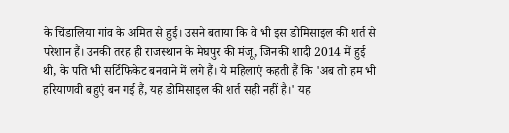के चिंडालिया गांव के अमित से हुई। उसने बताया कि वे भी इस डोमिसाइल की शर्त से परेशान हैं। उनकी तरह ही राजस्थान के मेघपुर की मंजू, जिनकी शादी 2014 में हुई थी, के पति भी सर्टिफिकेट बनवाने में लगे हैं। ये महिलाएं कहती हैं कि 'अब तो हम भी हरियाणवी बहुएं बन गई हैं, यह डोमिसाइल की शर्त सही नहीं है।' यह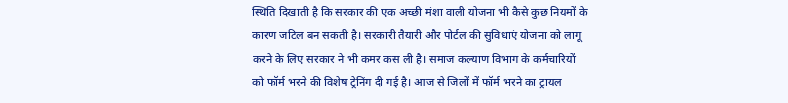स्थिति दिखाती है कि सरकार की एक अच्छी मंशा वाली योजना भी कैसे कुछ नियमों के कारण जटिल बन सकती है। सरकारी तैयारी और पोर्टल की सुविधाएं योजना को लागू करने के लिए सरकार ने भी कमर कस ली है। समाज कल्याण विभाग के कर्मचारियों को फॉर्म भरने की विशेष ट्रेनिंग दी गई है। आज से जिलों में फॉर्म भरने का ट्रायल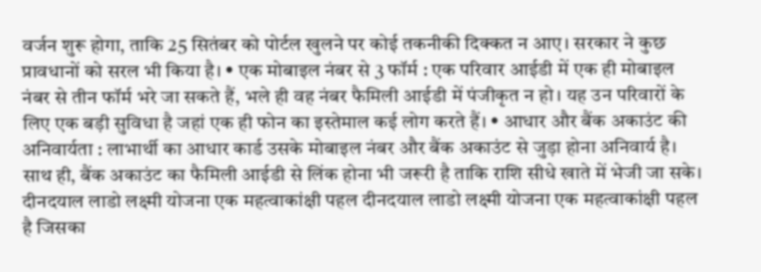वर्जन शुरू होगा, ताकि 25 सितंबर को पोर्टल खुलने पर कोई तकनीकी दिक्कत न आए। सरकार ने कुछ प्रावधानों को सरल भी किया है। • एक मोबाइल नंबर से 3 फॉर्म : एक परिवार आईडी में एक ही मोबाइल नंबर से तीन फॉर्म भरे जा सकते हैं, भले ही वह नंबर फैमिली आईडी में पंजीकृत न हो। यह उन परिवारों के लिए एक बड़ी सुविधा है जहां एक ही फोन का इस्तेमाल कई लोग करते हैं। • आधार और बैंक अकाउंट की अनिवार्यता : लाभार्थी का आधार कार्ड उसके मोबाइल नंबर और बैंक अकाउंट से जुड़ा होना अनिवार्य है। साथ ही, बैंक अकाउंट का फैमिली आईडी से लिंक होना भी जरूरी है ताकि राशि सीधे खाते में भेजी जा सके। दीनदयाल लाडो लक्ष्मी योजना एक महत्वाकांक्षी पहल दीनदयाल लाडो लक्ष्मी योजना एक महत्वाकांक्षी पहल है जिसका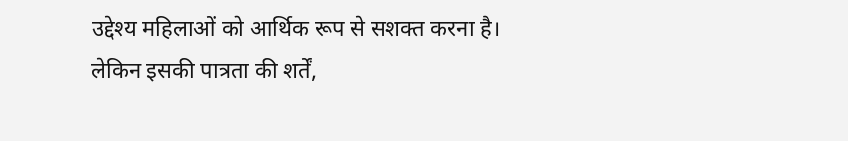उद्देश्य महिलाओं को आर्थिक रूप से सशक्त करना है। लेकिन इसकी पात्रता की शर्तें,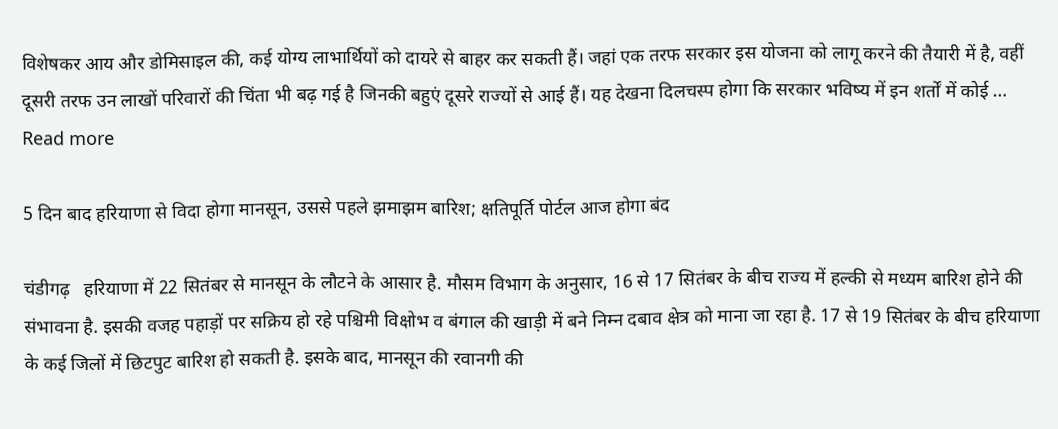विशेषकर आय और डोमिसाइल की, कई योग्य लाभार्थियों को दायरे से बाहर कर सकती हैं। जहां एक तरफ सरकार इस योजना को लागू करने की तैयारी में है, वहीं दूसरी तरफ उन लाखों परिवारों की चिंता भी बढ़ गई है जिनकी बहुएं दूसरे राज्यों से आई हैं। यह देखना दिलचस्प होगा कि सरकार भविष्य में इन शर्तों में कोई … Read more

5 दिन बाद हरियाणा से विदा होगा मानसून, उससे पहले झमाझम बारिश; क्षतिपूर्ति पोर्टल आज होगा बंद

चंडीगढ़   हरियाणा में 22 सितंबर से मानसून के लौटने के आसार है. मौसम विभाग के अनुसार, 16 से 17 सितंबर के बीच राज्य में हल्की से मध्यम बारिश होने की संभावना है. इसकी वजह पहाड़ों पर सक्रिय हो रहे पश्चिमी विक्षोभ व बंगाल की खाड़ी में बने निम्न दबाव क्षेत्र को माना जा रहा है. 17 से 19 सितंबर के बीच हरियाणा के कई जिलों में छिटपुट बारिश हो सकती है. इसके बाद, मानसून की रवानगी की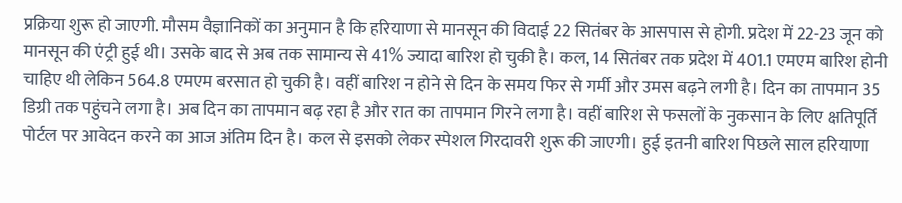प्रक्रिया शुरू हो जाएगी. मौसम वैज्ञानिकों का अनुमान है कि हरियाणा से मानसून की विदाई 22 सितंबर के आसपास से होगी. प्रदेश में 22-23 जून को मानसून की एंट्री हुई थी। उसके बाद से अब तक सामान्य से 41% ज्यादा बारिश हो चुकी है। कल, 14 सितंबर तक प्रदेश में 401.1 एमएम बारिश होनी चाहिए थी लेकिन 564.8 एमएम बरसात हो चुकी है। वहीं बारिश न होने से दिन के समय फिर से गर्मी और उमस बढ़ने लगी है। दिन का तापमान 35 डिग्री तक पहुंचने लगा है। अब दिन का तापमान बढ़ रहा है और रात का तापमान गिरने लगा है। वहीं बारिश से फसलों के नुकसान के लिए क्षतिपूर्ति पोर्टल पर आवेदन करने का आज अंतिम दिन है। कल से इसको लेकर स्पेशल गिरदावरी शुरू की जाएगी। हुई इतनी बारिश पिछले साल हरियाणा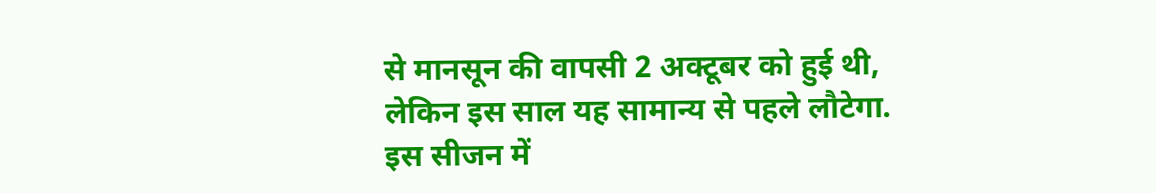से मानसून की वापसी 2 अक्टूबर को हुई थी, लेकिन इस साल यह सामान्य से पहले लौटेगा. इस सीजन में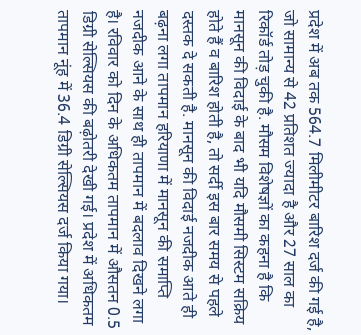प्रदेश में अब तक 564.7 मिलीमीटर बारिश दर्ज की गई है, जो सामान्य से 42 प्रतिशत ज्यादा है और 27 साल का रिकॉर्ड तोड़ चुकी है. मौसम विशेषज्ञों का कहना है कि मानसून की विदाई के बाद भी यदि मौसमी सिस्टम सक्रिय होते हैं व बारिश होती है, तो सर्दी इस बार समय से पहले दस्तक दे सकती है. मानसून की विदाई नजदीक आते ही बढ़ना लगा तापमान हरियाणा में मानसून की समाप्ति नजदीक आने के साथ ही तापमान में बदलाव दिखने लगा है। रविवार को दिन के अधिकतम तापमान में औसतन 0.5 डिग्री सेल्सियस की बढ़ोतरी देखी गई। प्रदेश में अधिकतम तापमान नूंह में 36.4 डिग्री सेल्सियस दर्ज किया गया।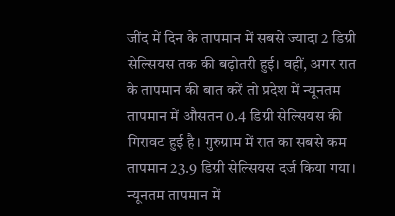जींद में दिन के तापमान में सबसे ज्यादा 2 डिग्री सेल्सियस तक की बढ़ोतरी हुई। वहीं, अगर रात के तापमान की बात करें तो प्रदेश में न्यूनतम तापमान में औसतन 0.4 डिग्री सेल्सियस की गिरावट हुई है। गुरुग्राम में रात का सबसे कम तापमान 23.9 डिग्री सेल्सियस दर्ज किया गया। न्यूनतम तापमान में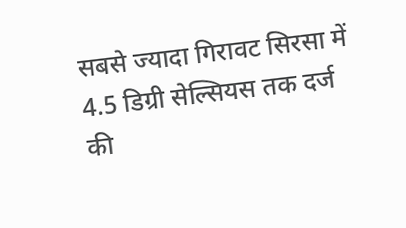सबसे ज्यादा गिरावट सिरसा में 4.5 डिग्री सेल्सियस तक दर्ज की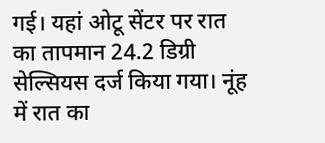गई। यहां ओटू सेंटर पर रात का तापमान 24.2 डिग्री सेल्सियस दर्ज किया गया। नूंह में रात का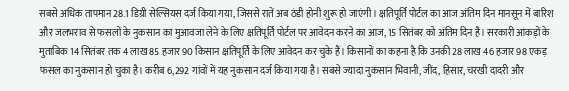सबसे अधिक तापमान 28.1 डिग्री सेल्सियस दर्ज किया गया, जिससे रातें अब ठंडी होनी शुरू हो जाएंगी। क्षतिपूर्ति पोर्टल का आज अंतिम दिन मानसून में बारिश और जलभराव से फसलों के नुकसान का मुआवजा लेने के लिए क्षतिपूर्ति पोर्टल पर आवेदन करने का आज, 15 सितंबर को अंतिम दिन है। सरकारी आंकड़ों के मुताबिक 14 सितंबर तक 4 लाख 85 हजार 90 किसान क्षतिपूर्ति के लिए आवेदन कर चुके हैं। किसानों का कहना है कि उनकी 28 लाख 46 हजार 98 एकड़ फसल का नुकसान हो चुका है। करीब 6,292 गांवों में यह नुकसान दर्ज किया गया है। सबसे ज्यादा नुकसान भिवानी, जींद, हिसार, चरखी दादरी और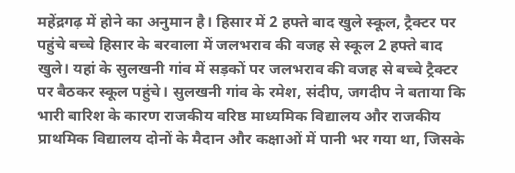महेंद्रगढ़ में होने का अनुमान है। हिसार में 2 हफ्ते बाद खुले स्कूल, ट्रैक्टर पर पहुंचे बच्चे हिसार के बरवाला में जलभराव की वजह से स्कूल 2 हफ्ते बाद खुले। यहां के सुलखनी गांव में सड़कों पर जलभराव की वजह से बच्चे ट्रैक्टर पर बैठकर स्कूल पहुंचे। सुलखनी गांव के रमेश, संदीप, जगदीप ने बताया कि भारी बारिश के कारण राजकीय वरिष्ठ माध्यमिक विद्यालय और राजकीय प्राथमिक विद्यालय दोनों के मैदान और कक्षाओं में पानी भर गया था, जिसके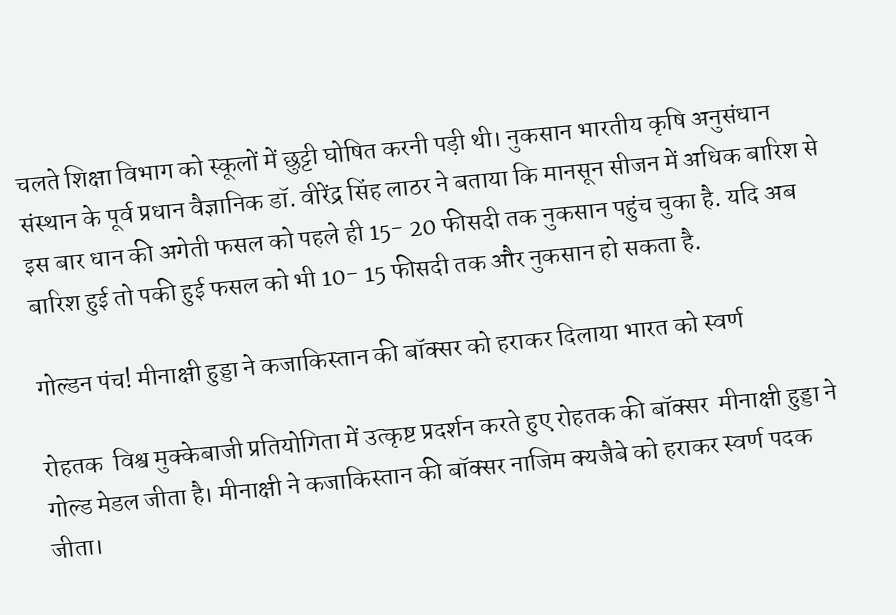चलते शिक्षा विभाग को स्कूलों में छुट्टी घोषित करनी पड़ी थी। नुकसान भारतीय कृषि अनुसंधान संस्थान के पूर्व प्रधान वैज्ञानिक डॉ. वीरेंद्र सिंह लाठर ने बताया कि मानसून सीजन में अधिक बारिश से इस बार धान की अगेती फसल को पहले ही 15- 20 फीसदी तक नुकसान पहुंच चुका है. यदि अब बारिश हुई तो पकी हुई फसल को भी 10- 15 फीसदी तक और नुकसान हो सकता है.

गोल्डन पंच! मीनाक्षी हुड्डा ने कजाकिस्तान की बॉक्सर को हराकर दिलाया भारत को स्वर्ण

रोहतक  विश्व मुक्केबाजी प्रतियोगिता में उत्कृष्ट प्रदर्शन करते हुए रोहतक की बॉक्सर  मीनाक्षी हुड्डा ने गोल्ड मेडल जीता है। मीनाक्षी ने कजाकिस्तान की बॉक्सर नाजिम क्यजैबे को हराकर स्वर्ण पदक जीता।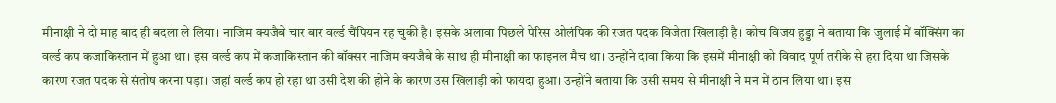मीनाक्षी ने दो माह बाद ही बदला ले लिया। नाजिम क्यजैबे चार बार वर्ल्ड चैंपियन रह चुकी है। इसके अलावा पिछले पेरिस ओलंपिक की रजत पदक विजेता खिलाड़ी है। कोच विजय हुड्डा ने बताया कि जुलाई में बॉक्सिंग का वर्ल्ड कप कजाकिस्तान में हुआ था। इस वर्ल्ड कप में कजाकिस्तान की बॉक्सर नाजिम क्यजैबे के साथ ही मीनाक्षी का फाइनल मैच था। उन्होंने दावा किया कि इसमें मीनाक्षी को विवाद पूर्ण तरीके से हरा दिया था जिसके कारण रजत पदक से संतोष करना पड़ा। जहां वर्ल्ड कप हो रहा था उसी देश की होने के कारण उस खिलाड़ी को फायदा हुआ। उन्होंने बताया कि उसी समय से मीनाक्षी ने मन में ठान लिया था। इस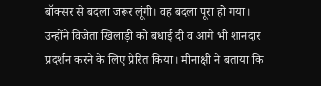बॉक्सर से बदला जरूर लूंगी। वह बदला पूरा हो गया। उन्होंने विजेता खिलाड़ी को बधाई दी व आगे भी शानदार प्रदर्शन करने के लिए प्रेरित किया। मीनाक्षी ने बताया कि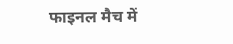फाइनल मैच में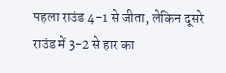पहला राउंड 4-1 से जीता, लेकिन दूसरे राउंड में 3-2 से हार का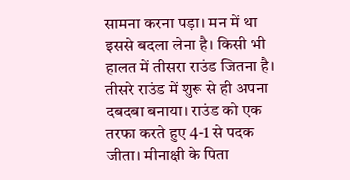सामना करना पड़ा। मन में था इससे बदला लेना है। किसी भी हालत में तीसरा राउंड जितना है। तीसरे राउंड में शुरू से ही अपना दबदबा बनाया। राउंड को एक तरफा करते हुए 4-1 से पदक जीता। मीनाक्षी के पिता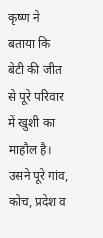कृष्ण ने बताया कि बेटी की जीत से पूरे परिवार में खुशी का माहौल है। उसने पूरे गांव, कोच, प्रदेश व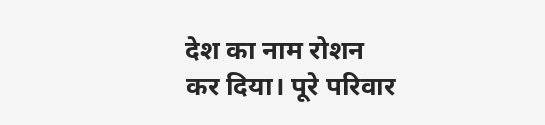देश का नाम रोशन कर दिया। पूरे परिवार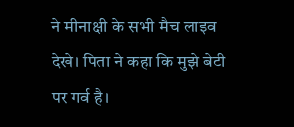ने मीनाक्षी के सभी मैच लाइव देखे। पिता ने कहा कि मुझे बेटी पर गर्व है।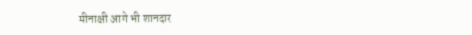मीनाक्षी आगे भी शानदार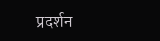प्रदर्शन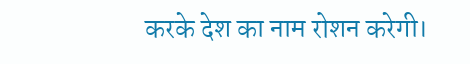करके देश का नाम रोशन करेगी।